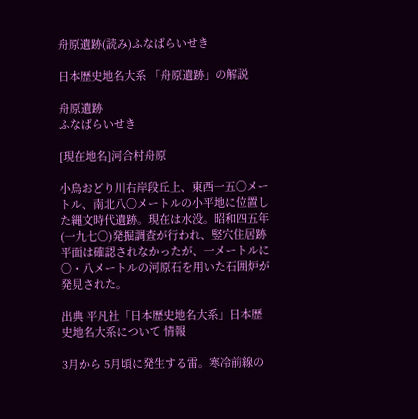舟原遺跡(読み)ふなばらいせき

日本歴史地名大系 「舟原遺跡」の解説

舟原遺跡
ふなばらいせき

[現在地名]河合村舟原

小鳥おどり川右岸段丘上、東西一五〇メートル、南北八〇メートルの小平地に位置した縄文時代遺跡。現在は水没。昭和四五年(一九七〇)発掘調査が行われ、竪穴住居跡平面は確認されなかったが、一メートルに〇・八メートルの河原石を用いた石囲炉が発見された。

出典 平凡社「日本歴史地名大系」日本歴史地名大系について 情報

3月から 5月頃に発生する雷。寒冷前線の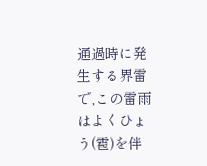通過時に発生する界雷で,この雷雨はよくひょう(雹)を伴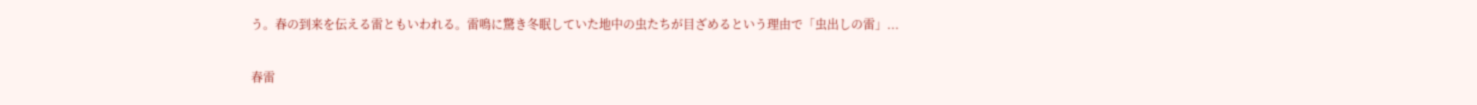う。春の到来を伝える雷ともいわれる。雷鳴に驚き冬眠していた地中の虫たちが目ざめるという理由で「虫出しの雷」...

春雷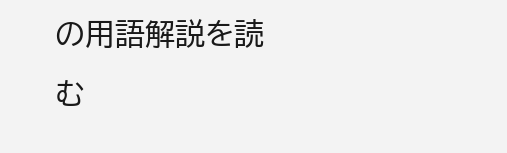の用語解説を読む